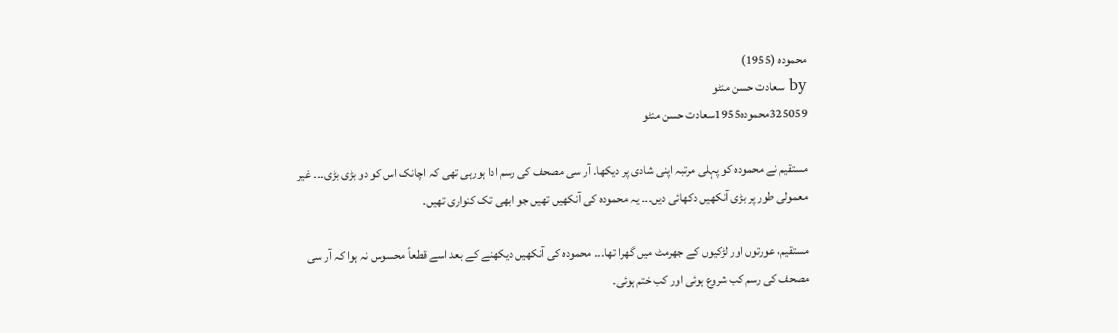محمودہ (1955)
by سعادت حسن منٹو
325059محمودہ1955سعادت حسن منٹو

مستقیم نے محمودہ کو پہلی مرتبہ اپنی شادی پر دیکھا۔ آر سی مصحف کی رسم ادا ہورہی تھی کہ اچانک اس کو دو بڑی بڑی۔۔۔ غیر معمولی طور پر بڑی آنکھیں دکھائی دیں۔۔۔ یہ محمودہ کی آنکھیں تھیں جو ابھی تک کنواری تھیں۔

مستقیم، عورتوں اور لڑکیوں کے جھرمٹ میں گھرا تھا۔۔۔ محمودہ کی آنکھیں دیکھنے کے بعد اسے قطعاً محسوس نہ ہوا کہ آر سی مصحف کی رسم کب شروع ہوئی اور کب ختم ہوئی۔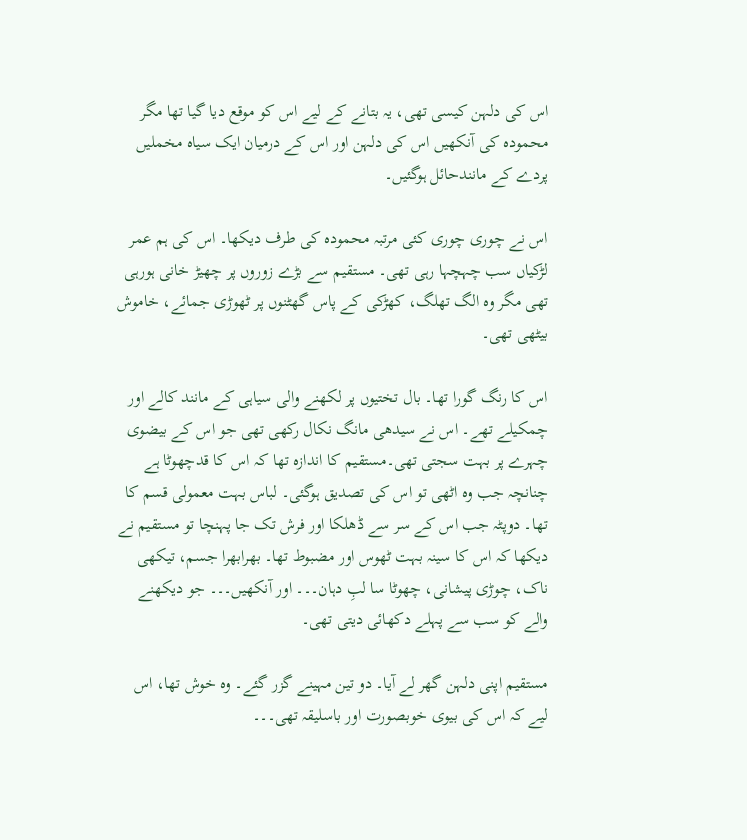اس کی دلہن کیسی تھی، یہ بتانے کے لیے اس کو موقع دیا گیا تھا مگر محمودہ کی آنکھیں اس کی دلہن اور اس کے درمیان ایک سیاہ مخملیں پردے کے مانندحائل ہوگئیں۔

اس نے چوری چوری کئی مرتبہ محمودہ کی طرف دیکھا۔ اس کی ہم عمر لڑکیاں سب چہچہا رہی تھی۔ مستقیم سے بڑے زوروں پر چھیڑ خانی ہورہی تھی مگر وہ الگ تھلگ، کھڑکی کے پاس گھٹنوں پر ٹھوڑی جمائے، خاموش بیٹھی تھی۔

اس کا رنگ گورا تھا۔ بال تختیوں پر لکھنے والی سیاہی کے مانند کالے اور چمکیلے تھے۔ اس نے سیدھی مانگ نکال رکھی تھی جو اس کے بیضوی چہرے پر بہت سجتی تھی۔مستقیم کا اندازہ تھا کہ اس کا قدچھوٹا ہے چنانچہ جب وہ اٹھی تو اس کی تصدیق ہوگئی۔ لباس بہت معمولی قسم کا تھا۔ دوپٹہ جب اس کے سر سے ڈھلکا اور فرش تک جا پہنچا تو مستقیم نے دیکھا کہ اس کا سینہ بہت ٹھوس اور مضبوط تھا۔ بھرابھرا جسم، تیکھی ناک، چوڑی پیشانی، چھوٹا سا لبِ دہان۔۔۔ اور آنکھیں۔۔۔ جو دیکھنے والے کو سب سے پہلے دکھائی دیتی تھی۔

مستقیم اپنی دلہن گھر لے آیا۔ دو تین مہینے گزر گئے۔ وہ خوش تھا، اس لیے کہ اس کی بیوی خوبصورت اور باسلیقہ تھی۔۔۔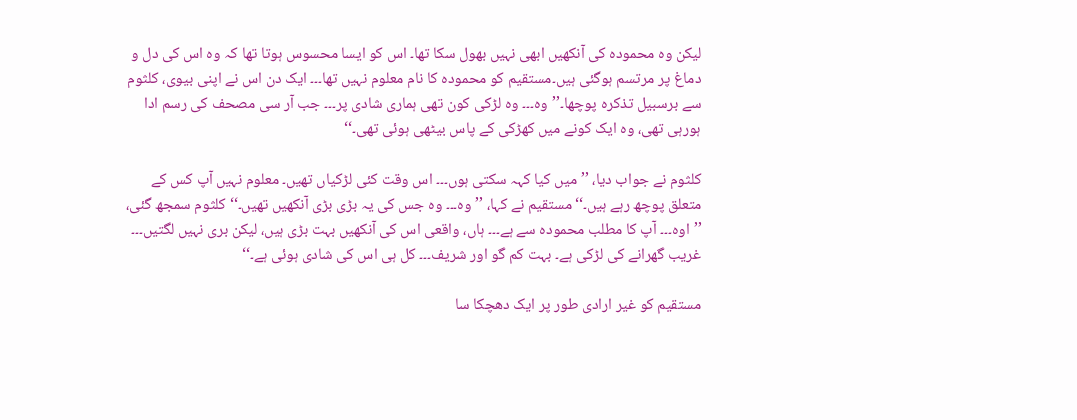لیکن وہ محمودہ کی آنکھیں ابھی نہیں بھول سکا تھا۔ اس کو ایسا محسوس ہوتا تھا کہ وہ اس کی دل و دماغ پر مرتسم ہوگئی ہیں۔مستقیم کو محمودہ کا نام معلوم نہیں تھا۔۔۔ ایک دن اس نے اپنی بیوی، کلثوم سے برسبیل تذکرہ پوچھا۔’’وہ۔۔۔ وہ لڑکی کون تھی ہماری شادی پر۔۔۔ جب آر سی مصحف کی رسم ادا ہورہی تھی، وہ ایک کونے میں کھڑکی کے پاس بیٹھی ہوئی تھی۔‘‘

کلثوم نے جواب دیا، ’’میں کیا کہہ سکتی ہوں۔۔۔ اس وقت کئی لڑکیاں تھیں۔ معلوم نہیں آپ کس کے متعلق پوچھ رہے ہیں۔‘‘ مستقیم نے کہا، ’’وہ۔۔۔ وہ جس کی یہ بڑی بڑی آنکھیں تھیں۔‘‘ کلثوم سمجھ گئی، ’’اوہ۔۔۔ آپ کا مطلب محمودہ سے ہے۔۔۔ ہاں، واقعی اس کی آنکھیں بہت بڑی ہیں، لیکن بری نہیں لگتیں۔۔۔ غریب گھرانے کی لڑکی ہے۔ بہت کم گو اور شریف۔۔۔ کل ہی اس کی شادی ہوئی ہے۔‘‘

مستقیم کو غیر ارادی طور پر ایک دھچکا سا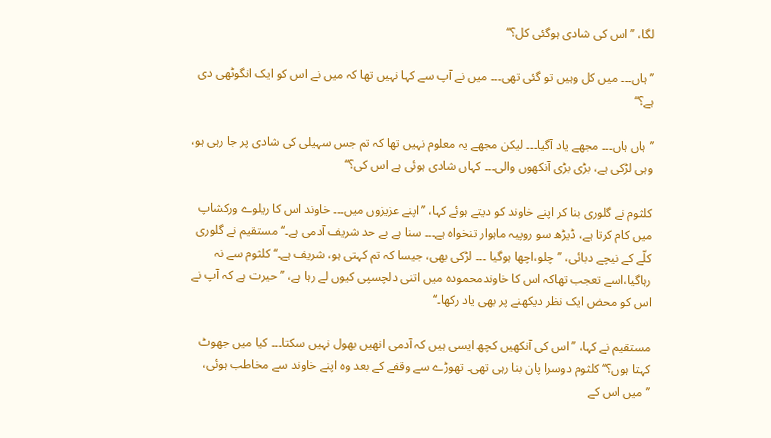لگا، ’’اس کی شادی ہوگئی کل؟‘‘

’’ہاں۔۔۔ میں کل وہیں تو گئی تھی۔۔۔ میں نے آپ سے کہا نہیں تھا کہ میں نے اس کو ایک انگوٹھی دی ہے؟‘‘

’’ہاں ہاں۔۔۔ مجھے یاد آگیا۔۔۔ لیکن مجھے یہ معلوم نہیں تھا کہ تم جس سہیلی کی شادی پر جا رہی ہو، وہی لڑکی ہے، بڑی بڑی آنکھوں والی۔۔۔ کہاں شادی ہوئی ہے اس کی؟‘‘

کلثوم نے گلوری بنا کر اپنے خاوند کو دیتے ہوئے کہا، ’’اپنے عزیزوں میں۔۔۔ خاوند اس کا ریلوے ورکشاپ میں کام کرتا ہے، ڈیڑھ سو روپیہ ماہوار تنخواہ ہے۔۔۔ سنا ہے بے حد شریف آدمی ہے۔‘‘ مستقیم نے گلوری کلّے کے نیچے دبائی، ’’چلو،اچھا ہوگیا ۔۔۔ لڑکی بھی، جیسا کہ تم کہتی ہو، شریف ہے۔‘‘ کلثوم سے نہ رہاگیا،اسے تعجب تھاکہ اس کا خاوندمحمودہ میں اتنی دلچسپی کیوں لے رہا ہے، ’’حیرت ہے کہ آپ نے اس کو محض ایک نظر دیکھنے پر بھی یاد رکھا۔‘‘

مستقیم نے کہا، ’’اس کی آنکھیں کچھ ایسی ہیں کہ آدمی انھیں بھول نہیں سکتا۔۔۔ کیا میں جھوٹ کہتا ہوں؟‘‘ کلثوم دوسرا پان بنا رہی تھی۔ تھوڑے سے وقفے کے بعد وہ اپنے خاوند سے مخاطب ہوئی، ’’میں اس کے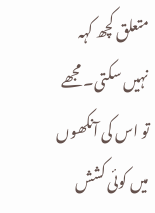متعلق کچھ کہہ نہیں سکتی۔ مجھے تو اس کی آنکھوں میں کوئی کشش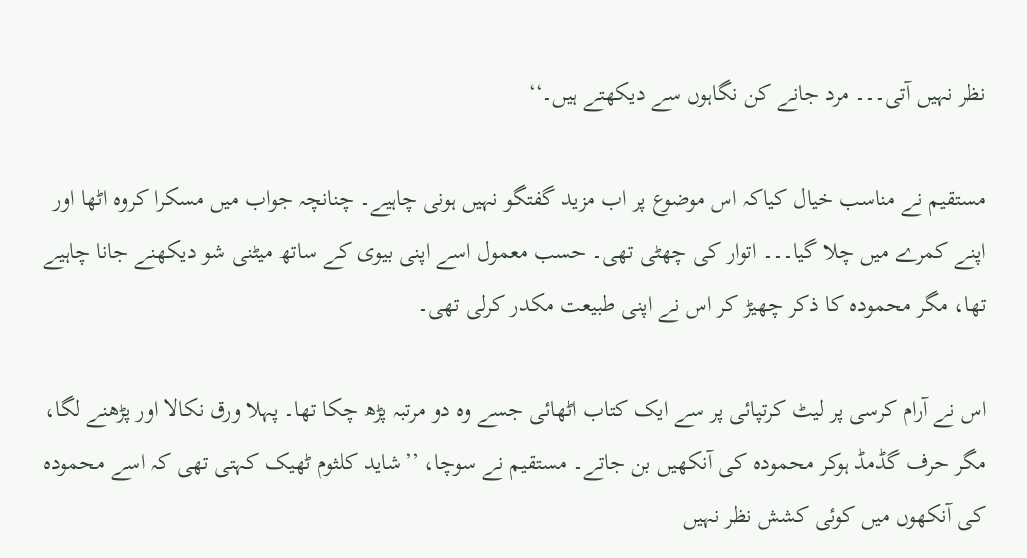نظر نہیں آتی۔۔۔ مرد جانے کن نگاہوں سے دیکھتے ہیں۔‘‘

مستقیم نے مناسب خیال کیاکہ اس موضوع پر اب مزید گفتگو نہیں ہونی چاہیے۔ چنانچہ جواب میں مسکرا کروہ اٹھا اور اپنے کمرے میں چلا گیا۔۔۔ اتوار کی چھٹی تھی۔ حسب معمول اسے اپنی بیوی کے ساتھ میٹنی شو دیکھنے جانا چاہیے تھا، مگر محمودہ کا ذکر چھیڑ کر اس نے اپنی طبیعت مکدر کرلی تھی۔

اس نے آرام کرسی پر لیٹ کرتپائی پر سے ایک کتاب اٹھائی جسے وہ دو مرتبہ پڑھ چکا تھا۔ پہلا ورق نکالا اور پڑھنے لگا، مگر حرف گڈمڈ ہوکر محمودہ کی آنکھیں بن جاتے۔ مستقیم نے سوچا، ’’شاید کلثوم ٹھیک کہتی تھی کہ اسے محمودہ کی آنکھوں میں کوئی کشش نظر نہیں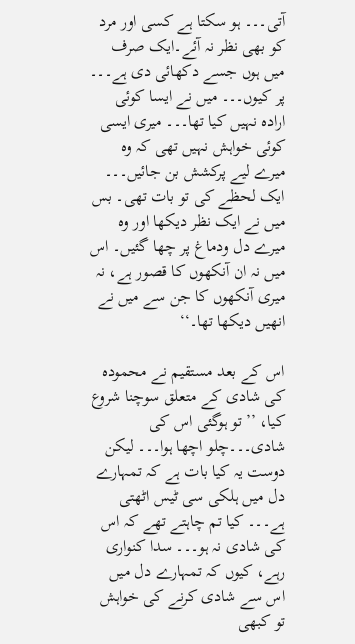آتی۔۔۔ ہو سکتا ہے کسی اور مرد کو بھی نظر نہ آئے۔ایک صرف میں ہوں جسے دکھائی دی ہے۔۔۔ پر کیوں۔۔۔ میں نے ایسا کوئی ارادہ نہیں کیا تھا۔۔۔ میری ایسی کوئی خواہش نہیں تھی کہ وہ میرے لیے پرکشش بن جائیں۔۔۔ ایک لحظے کی تو بات تھی۔ بس میں نے ایک نظر دیکھا اور وہ میرے دل ودماغ پر چھا گئیں۔ اس میں نہ ان آنکھوں کا قصور ہے، نہ میری آنکھوں کا جن سے میں نے انھیں دیکھا تھا۔‘‘

اس کے بعد مستقیم نے محمودہ کی شادی کے متعلق سوچنا شروع کیا، ’’تو ہوگئی اس کی شادی۔۔۔چلو اچھا ہوا۔۔۔ لیکن دوست یہ کیا بات ہے کہ تمہارے دل میں ہلکی سی ٹیس اٹھتی ہے۔۔۔ کیا تم چاہتے تھے کہ اس کی شادی نہ ہو۔۔۔ سدا کنواری رہے، کیوں کہ تمہارے دل میں اس سے شادی کرنے کی خواہش تو کبھی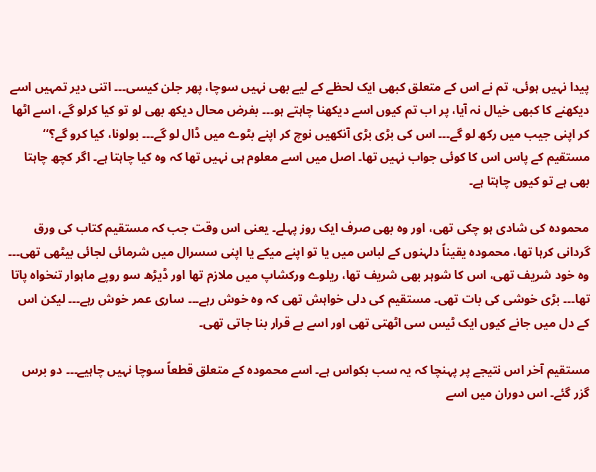پیدا نہیں ہوئی، تم نے اس کے متعلق کبھی ایک لحظے کے لیے بھی نہیں سوچا، پھر جلن کیسی۔۔۔ اتنی دیر تمہیں اسے دیکھنے کا کبھی خیال نہ آیا، پر اب تم کیوں اسے دیکھنا چاہتے ہو۔۔۔ بفرض محال دیکھ بھی لو تو کیا کرلو گے، اسے اٹھا کر اپنی جیب میں رکھ لو گے۔۔۔ اس کی بڑی بڑی آنکھیں نوچ کر اپنے بٹوے میں ڈال لو گے۔۔۔ بولونا، کیا کرو گے؟‘‘ مستقیم کے پاس اس کا کوئی جواب نہیں تھا۔ اصل میں اسے معلوم ہی نہیں تھا کہ وہ کیا چاہتا ہے۔ اگر کچھ چاہتا بھی ہے تو کیوں چاہتا ہے۔

محمودہ کی شادی ہو چکی تھی، اور وہ بھی صرف ایک روز پہلے۔ یعنی اس وقت جب کہ مستقیم کتاب کی ورق گردانی کرہا تھا، محمودہ یقیناً دلہنوں کے لباس میں یا تو اپنے میکے یا اپنی سسرال میں شرمائی لجائی بیٹھی تھی۔۔۔ وہ خود شریف تھی، اس کا شوہر بھی شریف تھا، ریلوے ورکشاپ میں ملازم تھا اور ڈیڑھ سو روپے ماہوار تنخواہ پاتا تھا۔۔۔ بڑی خوشی کی بات تھی۔ مستقیم کی دلی خواہش تھی کہ وہ خوش رہے۔۔۔ ساری عمر خوش رہے۔۔۔ لیکن اس کے دل میں جانے کیوں ایک ٹیس سی اٹھتی تھی اور اسے بے قرار بنا جاتی تھی۔

مستقیم آخر اس نتیجے پر پہنچا کہ یہ سب بکواس ہے۔ اسے محمودہ کے متعلق قطعاً سوچا نہیں چاہیے۔۔۔ دو برس گزر گئے۔ اس دوران میں اسے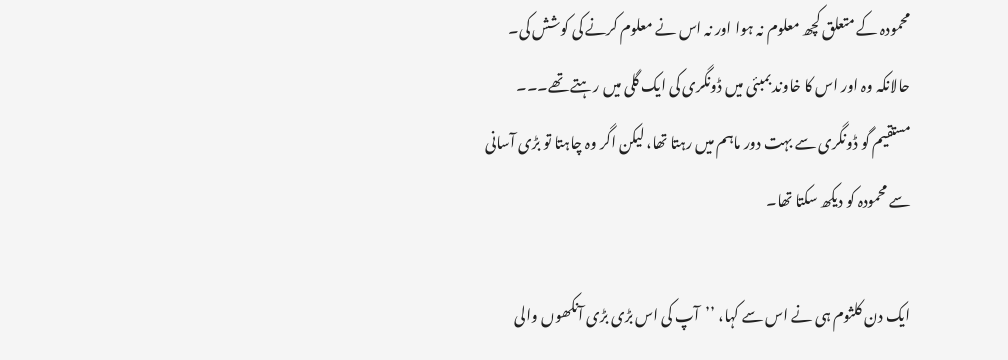محمودہ کے متعلق کچھ معلوم نہ ہوا اور نہ اس نے معلوم کرنے کی کوشش کی۔ حالانکہ وہ اور اس کا خاوند بمبئی میں ڈونگری کی ایک گلی میں رہتے تھے۔۔۔ مستقیم گو ڈونگری سے بہت دور ماہم میں رہتا تھا، لیکن اگر وہ چاہتا تو بڑی آسانی سے محمودہ کو دیکھ سکتا تھا۔

ایک دن کلثوم ہی نے اس سے کہا، ’’آپ کی اس بڑی بڑی آنکھوں والی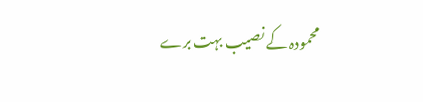محمودہ کے نصیب بہت برے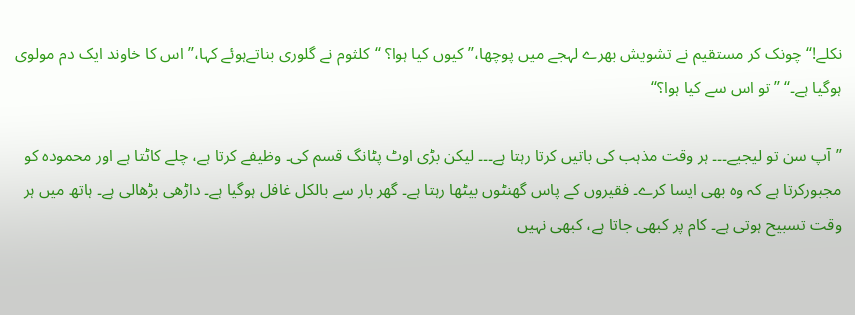نکلے!‘‘چونک کر مستقیم نے تشویش بھرے لہجے میں پوچھا،’’ کیوں کیا ہوا؟ ‘‘کلثوم نے گلوری بناتےہوئے کہا،’’ اس کا خاوند ایک دم مولوی ہوگیا ہے۔‘‘ ’’تو اس سے کیا ہوا؟‘‘

’’آپ سن تو لیجیے۔۔۔ ہر وقت مذہب کی باتیں کرتا رہتا ہے۔۔۔ لیکن بڑی اوٹ پٹانگ قسم کی۔ وظیفے کرتا ہے، چلے کاٹتا ہے اور محمودہ کو مجبورکرتا ہے کہ وہ بھی ایسا کرے۔ فقیروں کے پاس گھنٹوں بیٹھا رہتا ہے۔ گھر بار سے بالکل غافل ہوگیا ہے۔ داڑھی بڑھالی ہے۔ ہاتھ میں ہر وقت تسبیح ہوتی ہے۔ کام پر کبھی جاتا ہے، کبھی نہیں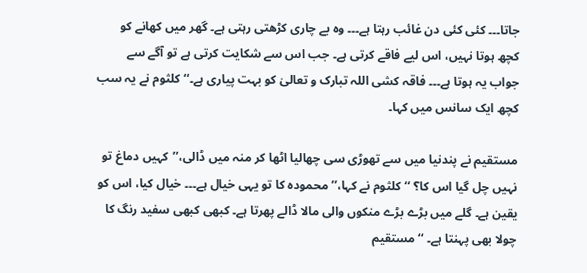جاتا۔۔۔ کئی کئی دن غائب رہتا ہے۔۔۔ وہ بے چاری کڑھتی رہتی ہے۔ گھر میں کھانے کو کچھ ہوتا نہیں، اس لیے فاقے کرتی ہے۔ جب اس سے شکایت کرتی ہے تو آگے سے جواب یہ ہوتا ہے۔۔۔ فاقہ کشی اللہ تبارک و تعالیٰ کو بہت پیاری ہے۔‘‘ کلثوم نے یہ سب کچھ ایک سانس میں کہا۔

مستقیم نے پندنیا میں سے تھوڑی سی چھالیا اٹھا کر منہ میں ڈالی،’’کہیں دماغ تو نہیں چل گیا اس کا؟ ‘‘کلثوم نے کہا،’’ محمودہ کا تو یہی خیال ہے۔۔۔ خیال کیا، اس کو یقین ہے۔ گلے میں بڑے بڑے منکوں والی مالا ڈالے پھرتا ہے۔ کبھی کبھی سفید رنگ کا چولا بھی پہنتا ہے۔ ‘‘مستقیم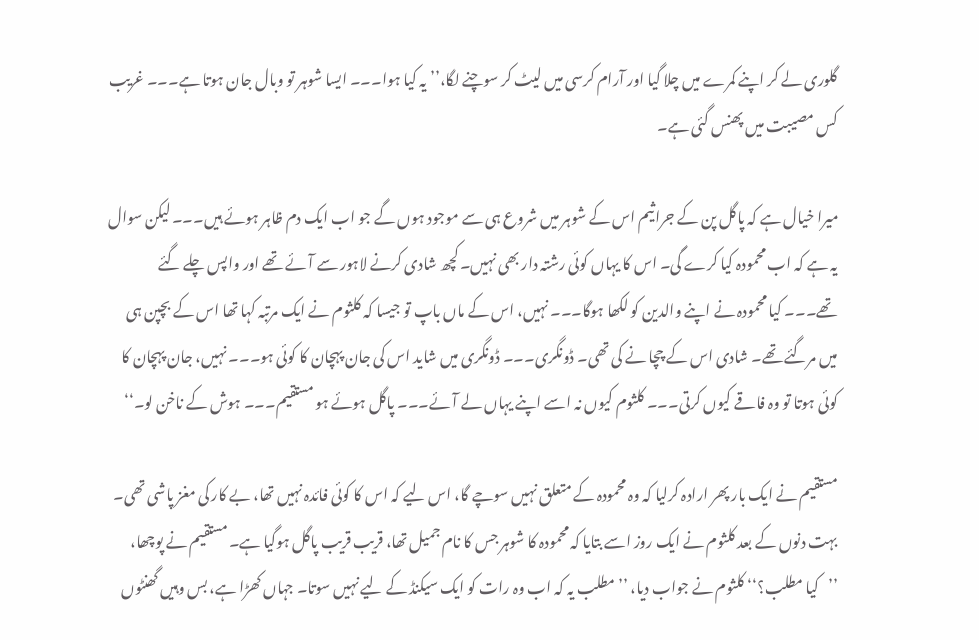گلوری لے کر اپنے کمرے میں چلا گیا اور آرام کرسی میں لیٹ کر سوچنے لگا،’’ یہ کیا ہوا۔۔۔ ایسا شوہر تو وبال جان ہوتا ہے۔۔۔ غریب کس مصیبت میں پھنس گئی ہے۔

میرا خیال ہے کہ پاگل پن کے جراثیم اس کے شوہر میں شروع ہی سے موجود ہوں گے جو اب ایک دم ظاہر ہوئے ہیں۔۔۔ لیکن سوال یہ ہے کہ اب محمودہ کیا کرے گی۔ اس کا یہاں کوئی رشتہ دار بھی نہیں۔ کچھ شادی کرنے لاہور سے آئے تھے اور واپس چلے گئے تھے۔۔۔ کیا محمودہ نے اپنے والدین کو لکھا ہوگا۔۔۔ نہیں، اس کے ماں باپ تو جیسا کہ کلثوم نے ایک مرتبہ کہا تھا اس کے بچپن ہی میں مرگئے تھے۔ شادی اس کے چچا نے کی تھی۔ ڈونگری۔۔۔ ڈونگری میں شاید اس کی جان پہچان کا کوئی ہو۔۔۔ نہیں، جان پہچان کا کوئی ہوتا تو وہ فاقے کیوں کرتی۔۔۔ کلثوم کیوں نہ اسے اپنے یہاں لے آئے۔۔۔ پاگل ہوئے ہو مستقیم۔۔۔ ہوش کے ناخن لو۔‘‘

مستقیم نے ایک بار پھر ارادہ کرلیا کہ وہ محمودہ کے متعلق نہیں سوچے گا، اس لیے کہ اس کا کوئی فائدہ نہیں تھا، بے کار کی مغز پاشی تھی۔ بہت دنوں کے بعد کلثوم نے ایک روز اسے بتایا کہ محمودہ کا شوہر جس کا نام جمیل تھا، قریب قریب پاگل ہوگیا ہے۔ مستقیم نے پوچھا، ’’کیا مطلب؟‘‘ کلثوم نے جواب دیا، ’’مطلب یہ کہ اب وہ رات کو ایک سیکنڈ کے لیے نہیں سوتا۔ جہاں کھڑا ہے، بس وہیں گھنٹوں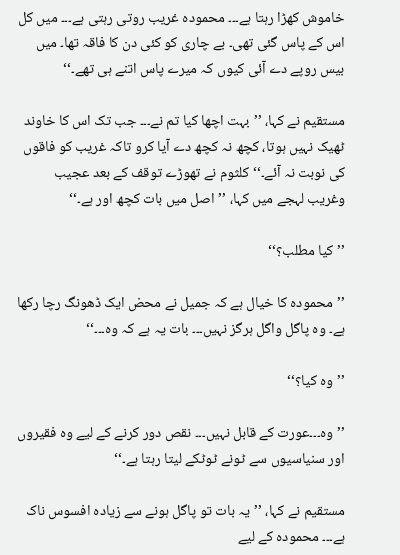خاموش کھڑا رہتا ہے۔۔۔ محمودہ غریب روتی رہتی ہے۔۔۔ میں کل اس کے پاس گئی تھی۔ بے چاری کو کئی دن کا فاقہ تھا۔ میں بیس روپے دے آئی کیوں کہ میرے پاس اتنے ہی تھے۔‘‘

مستقیم نے کہا، ’’بہت اچھا کیا تم نے۔۔۔ جب تک اس کا خاوند ٹھیک نہیں ہوتا، کچھ نہ کچھ دے آیا کرو تاکہ غریب کو فاقوں کی نوبت نہ آئے۔‘‘ کلثوم نے تھوڑے توقف کے بعد عجیب وغریب لہجے میں کہا، ’’اصل میں بات کچھ اور ہے۔‘‘

’’کیا مطلب؟‘‘

’’محمودہ کا خیال ہے کہ جمیل نے محض ایک ڈھونگ رچا رکھا ہے۔ وہ پاگل واگل ہرگز نہیں۔۔۔ بات یہ ہے کہ وہ۔۔۔‘‘

’’وہ کیا؟‘‘

’’وہ۔۔۔عورت کے قابل نہیں۔۔۔ نقص دور کرنے کے لیے وہ فقیروں اور سنیاسیوں سے ٹونے ٹوٹکے لیتا رہتا ہے۔‘‘

مستقیم نے کہا، ’’یہ بات تو پاگل ہونے سے زیادہ افسوس ناک ہے۔۔۔ محمودہ کے لیے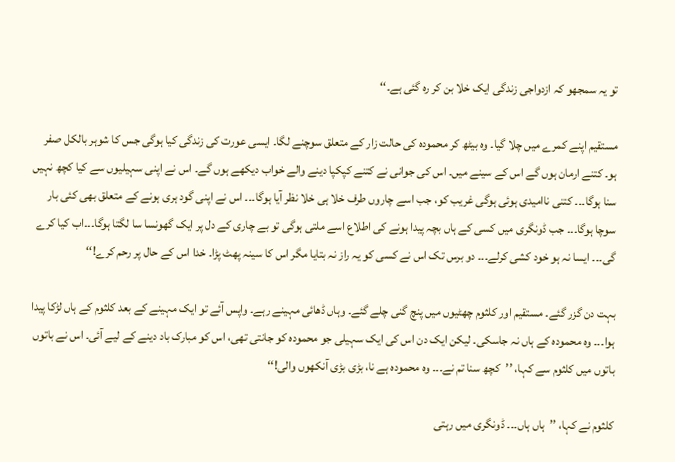تو یہ سمجھو کہ ازدواجی زندگی ایک خلا بن کر رہ گئی ہے۔‘‘

مستقیم اپنے کمرے میں چلا گیا۔ وہ بیٹھ کر محمودہ کی حالت زار کے متعلق سوچنے لگا۔ ایسی عورت کی زندگی کیا ہوگی جس کا شوہر بالکل صفر ہو۔ کتنے ارمان ہوں گے اس کے سینے میں۔ اس کی جوانی نے کتنے کپکپا دینے والے خواب دیکھے ہوں گے۔ اس نے اپنی سہیلیوں سے کیا کچھ نہیں سنا ہوگا۔۔۔ کتنی ناامیدی ہوئی ہوگی غریب کو، جب اسے چاروں طرف خلا ہی خلا نظر آیا ہوگا۔۔۔ اس نے اپنی گود ہری ہونے کے متعلق بھی کئی بار سوچا ہوگا۔۔۔ جب ڈونگری میں کسی کے ہاں بچہ پیدا ہونے کی اطلاع اسے ملتی ہوگی تو بے چاری کے دل پر ایک گھونسا سا لگتا ہوگا۔۔۔اب کیا کرے گی۔۔۔ ایسا نہ ہو خود کشی کرلے۔۔۔ دو برس تک اس نے کسی کو یہ راز نہ بتایا مگر اس کا سینہ پھٹ پڑا۔ خدا اس کے حال پر رحم کرے!‘‘

بہت دن گزر گئے۔ مستقیم اور کلثوم چھٹیوں میں پنچ گنی چلے گئے۔ وہاں ڈھائی مہینے رہے۔ واپس آئے تو ایک مہینے کے بعد کلثوم کے ہاں لڑکا پیدا ہوا۔۔۔ وہ محمودہ کے ہاں نہ جاسکی۔ لیکن ایک دن اس کی ایک سہیلی جو محمودہ کو جانتی تھی، اس کو مبارک باد دینے کے لیے آئی۔ اس نے باتوں باتوں میں کلثوم سے کہا، ’’کچھ سنا تم نے۔۔۔ وہ محمودہ ہے نا، بڑی بڑی آنکھوں والی!‘‘

کلثوم نے کہا، ’’ہاں ہاں۔۔۔ ڈونگری میں رہتی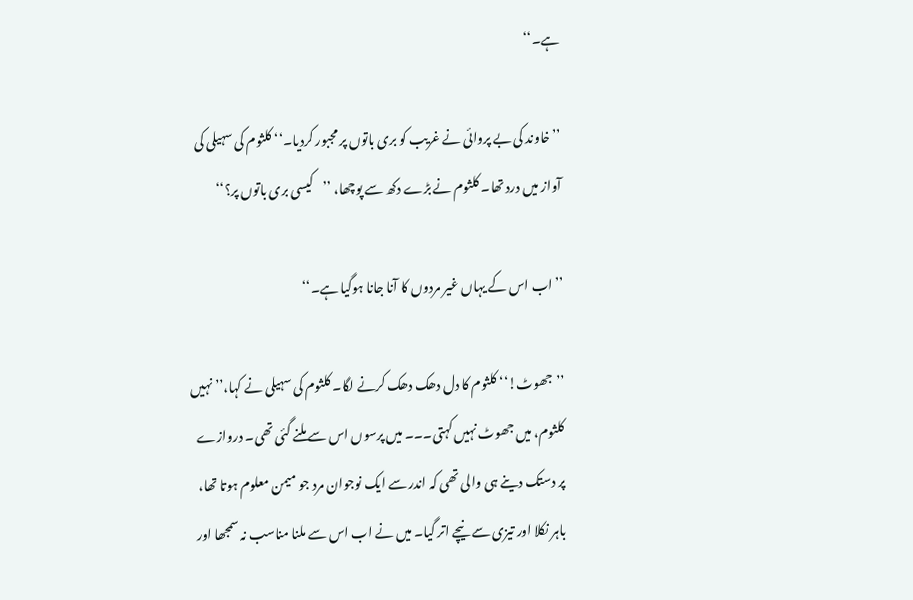ہے۔‘‘

’’خاوند کی بے پروائی نے غریب کو بری باتوں پر مجبور کردیا۔‘‘ کلثوم کی سہیلی کی آواز میں درد تھا۔ کلثوم نے بڑے دکھ سے پوچھا، ’’کیسی بری باتوں پر؟‘‘

’’اب اس کے یہاں غیر مردوں کا آنا جانا ہوگیا ہے۔‘‘

’’جھوٹ!‘‘ کلثوم کا دل دھک دھک کرنے لگا۔ کلثوم کی سہیلی نے کہا،’’نہیں کلثوم، میں جھوٹ نہیں کہتی۔۔۔ میں پرسوں اس سے ملنے گئی تھی۔ دروازے پر دستک دینے ہی والی تھی کہ اندر سے ایک نوجوان مرد جو میمن معلوم ہوتا تھا، باہر نکلا اور تیزی سے نیچے اتر گیا۔ میں نے اب اس سے ملنا مناسب نہ سمجھا اور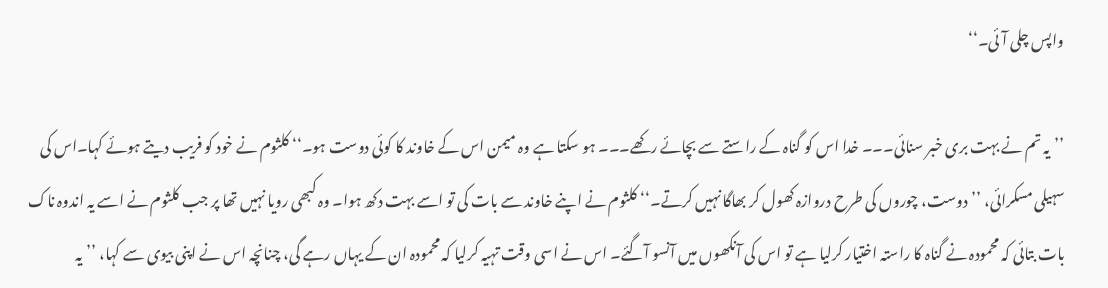واپس چلی آئی۔‘‘

’’یہ تم نے بہت بری خبر سنائی۔۔۔ خدا اس کو گناہ کے راستے سے بچائے رکھے۔۔۔ ہو سکتا ہے وہ میمن اس کے خاوند کا کوئی دوست ہو۔‘‘ کلثوم نے خود کو فریب دیتے ہوئے کہا۔اس کی سہیلی مسکرائی، ’’دوست، چوروں کی طرح دروازہ کھول کر بھاگا نہیں کرتے۔‘‘ کلثوم نے اپنے خاوند سے بات کی تو اسے بہت دکھ ہوا۔ وہ کبھی رویا نہیں تھا پر جب کلثوم نے اسے یہ اندوہ ناک بات بتائی کہ محمودہ نے گناہ کا راستہ اختیار کرلیا ہے تو اس کی آنکھوں میں آنسو آگئے۔ اس نے اسی وقت تہیہ کرلیا کہ محمودہ ان کے یہاں رہے گی، چنانچہ اس نے اپنی بیوی سے کہا، ’’یہ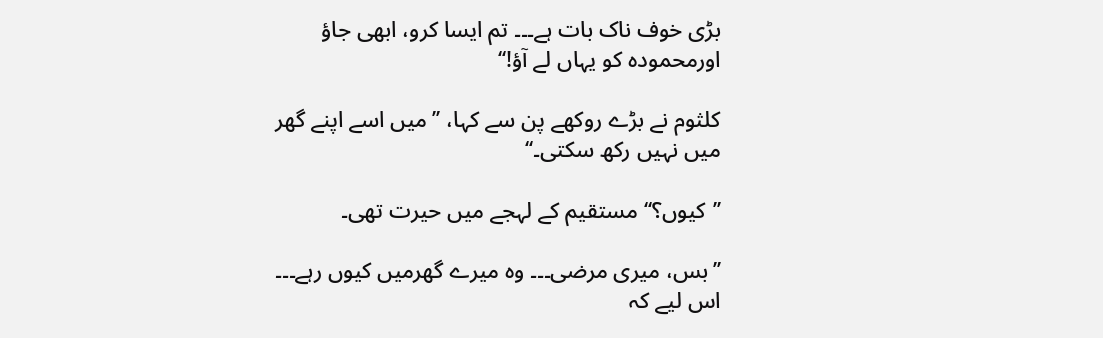بڑی خوف ناک بات ہے۔۔۔ تم ایسا کرو، ابھی جاؤ اورمحمودہ کو یہاں لے آؤ!‘‘

کلثوم نے بڑے روکھے پن سے کہا، ’’میں اسے اپنے گھر میں نہیں رکھ سکتی۔‘‘

’’کیوں؟‘‘ مستقیم کے لہجے میں حیرت تھی۔

’’بس، میری مرضی۔۔۔ وہ میرے گھرمیں کیوں رہے۔۔۔ اس لیے کہ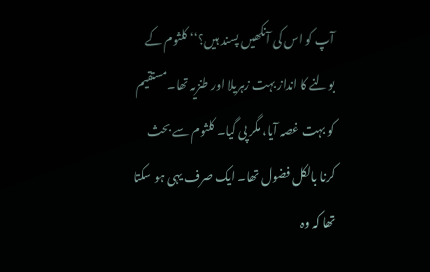آپ کو اس کی آنکھیں پسند ہیں؟‘‘ کلثوم کے بولنے کا انداز بہت زہریلا اور طنزیہ تھا۔مستقیم کو بہت غصہ آیا، مگر پی گیا۔ کلثوم سے بحث کرنا بالکل فضول تھا۔ ایک صرف یہی ہو سکتا تھا کہ وہ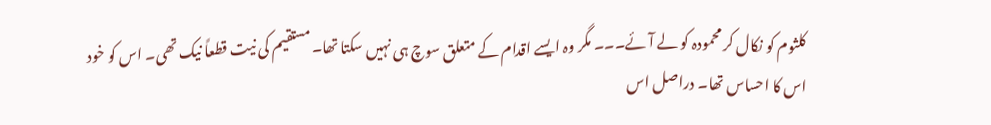کلثوم کو نکال کر محمودہ کو لے آئے۔۔۔ مگر وہ ایسے اقدام کے متعلق سوچ ہی نہیں سکتا تھا۔ مستقیم کی نیت قطعاً نیک تھی۔ اس کو خود اس کا احساس تھا۔ دراصل اس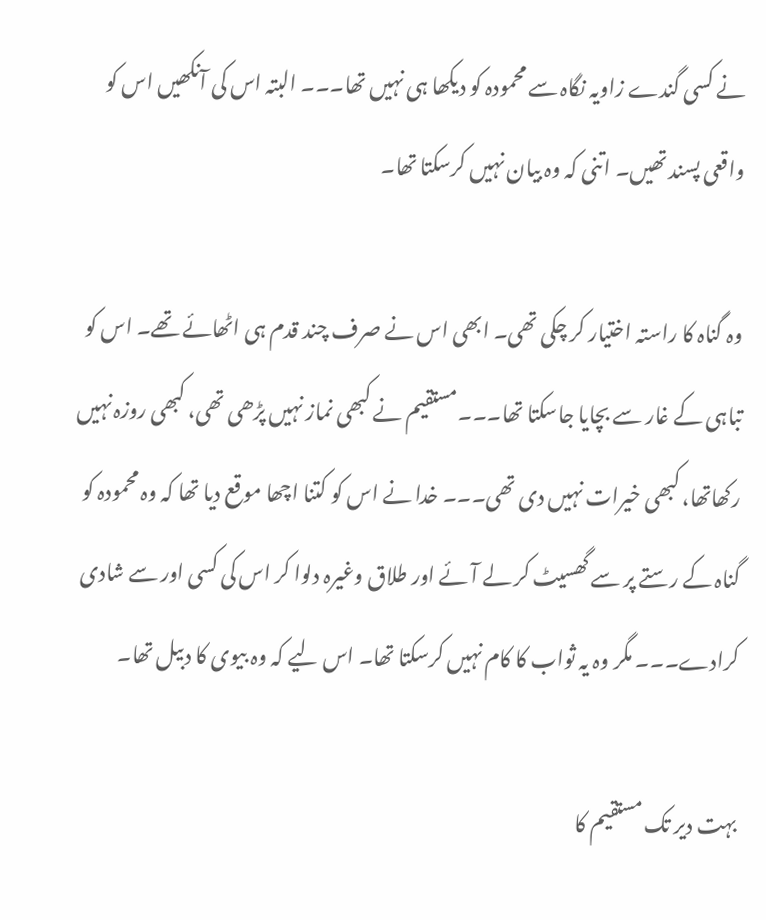نے کسی گندے زاویہ نگاہ سے محمودہ کو دیکھا ہی نہیں تھا۔۔۔ البتہ اس کی آنکھیں اس کو واقعی پسند تھیں۔ اتنی کہ وہ بیان نہیں کرسکتا تھا۔

وہ گناہ کا راستہ اختیار کر چکی تھی۔ ابھی اس نے صرف چند قدم ہی اٹھائے تھے۔ اس کو تباہی کے غار سے بچایا جاسکتا تھا۔۔۔مستقیم نے کبھی نماز نہیں پڑھی تھی، کبھی روزہ نہیں رکھاتھا، کبھی خیرات نہیں دی تھی۔۔۔ خدا نے اس کو کتنا اچھا موقع دیا تھا کہ وہ محمودہ کو گناہ کے رستے پر سے گھسیٹ کر لے آئے اور طلاق وغیرہ دلوا کر اس کی کسی اور سے شادی کرادے۔۔۔ مگر وہ یہ ثواب کا کام نہیں کرسکتا تھا۔ اس لیے کہ وہ بیوی کا دبیل تھا۔

بہت دیر تک مستقیم کا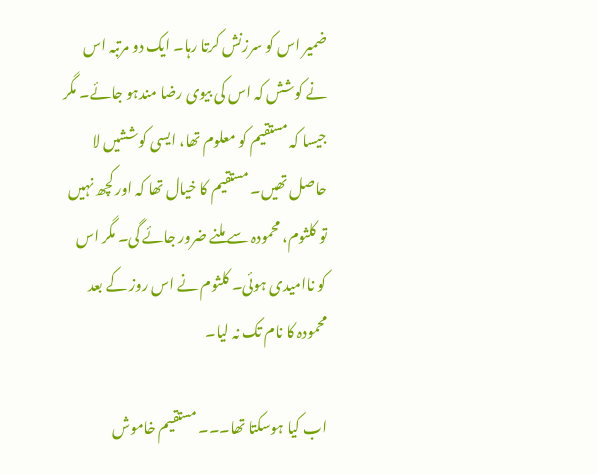ضمیر اس کو سرزنش کرتا رہا۔ ایک دو مرتبہ اس نے کوشش کہ اس کی بیوی رضا مندہو جائے۔ مگر جیسا کہ مستقیم کو معلوم تھا، ایسی کوششیں لا حاصل تھیں۔ مستقیم کا خیال تھا کہ اور کچھ نہیں تو کلثوم، محمودہ سے ملنے ضرور جائے گی۔ مگر اس کو ناامیدی ہوئی۔ کلثوم نے اس روز کے بعد محمودہ کا نام تک نہ لیا۔

اب کیا ہوسکتا تھا۔۔۔ مستقیم خاموش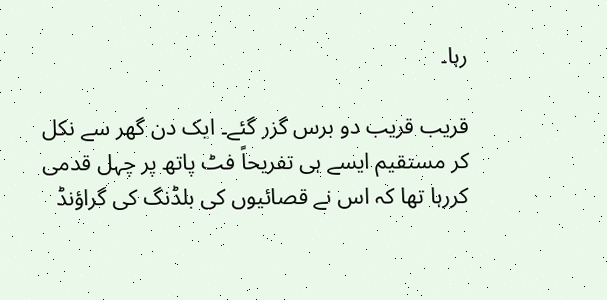رہا۔

قریب قریب دو برس گزر گئے۔ ایک دن گھر سے نکل کر مستقیم ایسے ہی تفریحاً فٹ پاتھ پر چہل قدمی کررہا تھا کہ اس نے قصائیوں کی بلڈنگ کی گراؤنڈ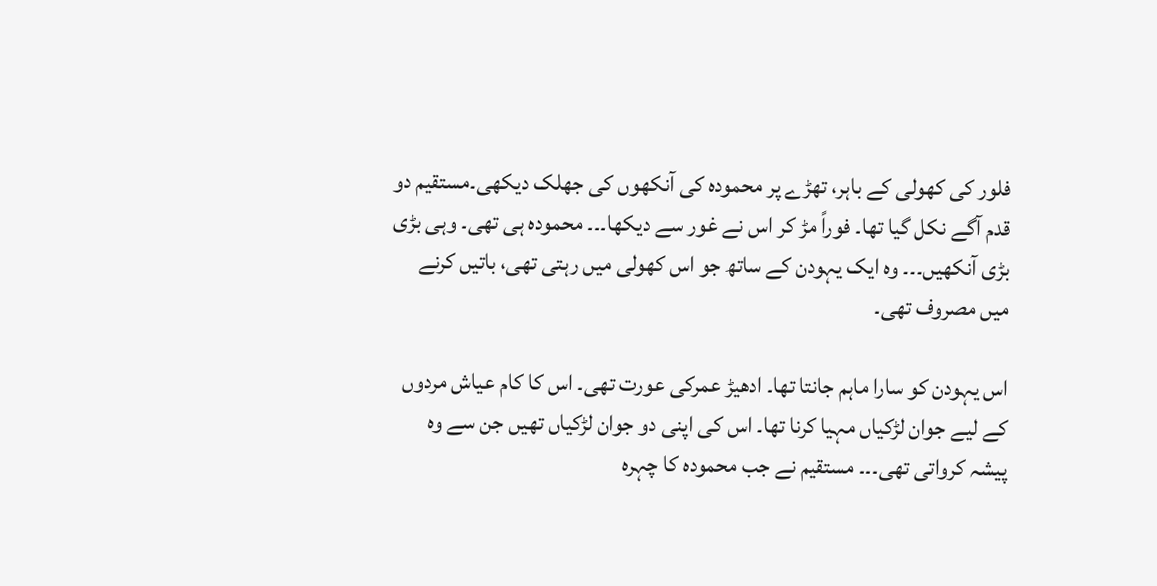فلور کی کھولی کے باہر، تھڑے پر محمودہ کی آنکھوں کی جھلک دیکھی۔مستقیم دو قدم آگے نکل گیا تھا۔ فوراً مڑ کر اس نے غور سے دیکھا۔۔۔ محمودہ ہی تھی۔ وہی بڑی بڑی آنکھیں۔۔۔ وہ ایک یہودن کے ساتھ جو اس کھولی میں رہتی تھی، باتیں کرنے میں مصروف تھی۔

اس یہودن کو سارا ماہم جانتا تھا۔ ادھیڑ عمرکی عورت تھی۔ اس کا کام عیاش مردوں کے لیے جوان لڑکیاں مہیا کرنا تھا۔ اس کی اپنی دو جوان لڑکیاں تھیں جن سے وہ پیشہ کرواتی تھی۔۔۔ مستقیم نے جب محمودہ کا چہرہ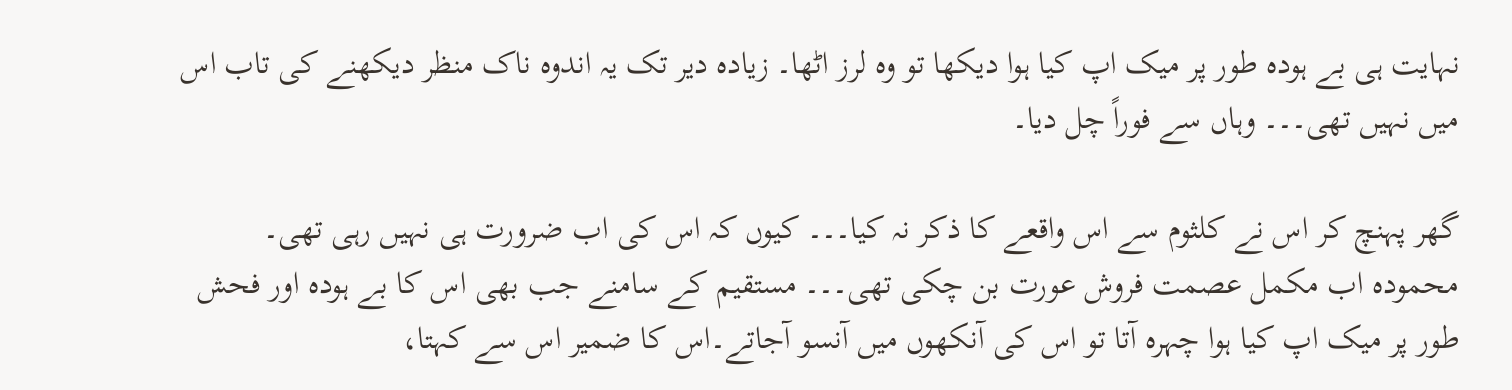نہایت ہی بے ہودہ طور پر میک اپ کیا ہوا دیکھا تو وہ لرز اٹھا۔ زیادہ دیر تک یہ اندوہ ناک منظر دیکھنے کی تاب اس میں نہیں تھی۔۔۔ وہاں سے فوراً چل دیا۔

گھر پہنچ کر اس نے کلثوم سے اس واقعے کا ذکر نہ کیا۔۔۔ کیوں کہ اس کی اب ضرورت ہی نہیں رہی تھی۔ محمودہ اب مکمل عصمت فروش عورت بن چکی تھی۔۔۔ مستقیم کے سامنے جب بھی اس کا بے ہودہ اور فحش طور پر میک اپ کیا ہوا چہرہ آتا تو اس کی آنکھوں میں آنسو آجاتے۔اس کا ضمیر اس سے کہتا،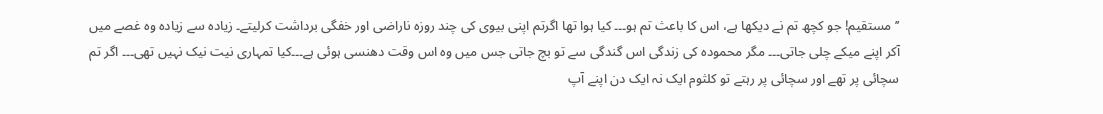’’مستقیم! جو کچھ تم نے دیکھا ہے، اس کا باعث تم ہو۔۔۔ کیا ہوا تھا اگرتم اپنی بیوی کی چند روزہ ناراضی اور خفگی برداشت کرلیتے۔ زیادہ سے زیادہ وہ غصے میں آکر اپنے میکے چلی جاتی۔۔۔ مگر محمودہ کی زندگی اس گندگی سے تو بچ جاتی جس میں وہ اس وقت دھنسی ہوئی ہے۔۔۔کیا تمہاری نیت نیک نہیں تھی۔۔۔ اگر تم سچائی پر تھے اور سچائی پر رہتے تو کلثوم ایک نہ ایک دن اپنے آپ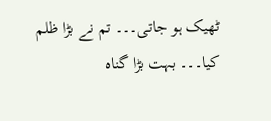ٹھیک ہو جاتی۔۔۔ تم نے بڑا ظلم کیا۔۔۔ بہت بڑا گناہ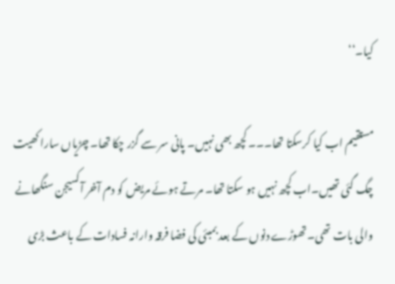کیا۔‘‘

مستقیم اب کیا کرسکتا تھا۔۔۔ کچھ بھی نہیں۔ پانی سر سے گزر چکا تھا۔ چڑیاں سارا کھیت چگ گئی تھیں۔اب کچھ نہیں ہو سکتا تھا۔ مرتے ہوئے مریض کو دم آخر آکسیجن سنگھانے والی بات تھی۔تھوڑے دنوں کے بعد بمبئی کی فضا فرقہ وارانہ فسادات کے باعث بڑی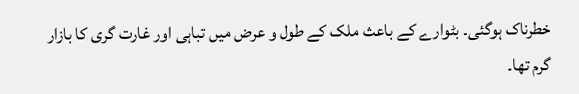خطرناک ہوگئی۔ بٹوارے کے باعث ملک کے طول و عرض میں تباہی اور غارت گری کا بازار گرم تھا۔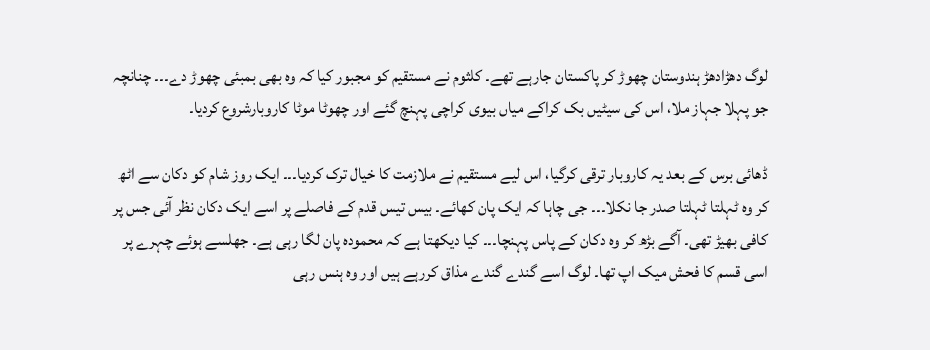لوگ دھڑادھڑ ہندوستان چھوڑ کر پاکستان جارہے تھے۔ کلثوم نے مستقیم کو مجبور کیا کہ وہ بھی بمبئی چھوڑ دے۔۔۔ چنانچہ جو پہلا جہاز ملا، اس کی سیٹیں بک کراکے میاں بیوی کراچی پہنچ گئے اور چھوٹا موٹا کاروبارشروع کردیا۔

ڈھائی برس کے بعد یہ کاروبار ترقی کرگیا، اس لیے مستقیم نے ملازمت کا خیال ترک کردیا۔۔۔ ایک روز شام کو دکان سے اٹھ کر وہ ٹہلتا ٹہلتا صدر جا نکلا۔۔۔ جی چاہا کہ ایک پان کھائے۔ بیس تیس قدم کے فاصلے پر اسے ایک دکان نظر آئی جس پر کافی بھیڑ تھی۔ آگے بڑھ کر وہ دکان کے پاس پہنچا۔۔۔ کیا دیکھتا ہے کہ محمودہ پان لگا رہی ہے۔ جھلسے ہوئے چہرے پر اسی قسم کا فحش میک اپ تھا۔ لوگ اسے گندے گندے مذاق کررہے ہیں اور وہ ہنس رہی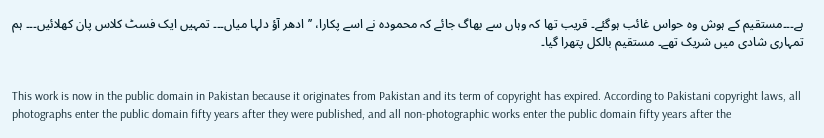ہے۔۔۔مستقیم کے ہوش وہ حواس غائب ہوگئے۔ قریب تھا کہ وہاں سے بھاگ جائے کہ محمودہ نے اسے پکارا، ’’ادھر آؤ دلہا میاں۔۔۔ تمہیں ایک فسٹ کلاس پان کھلائیں۔۔۔ ہم تمہاری شادی میں شریک تھے۔ مستقیم بالکل پتھرا گیا۔


This work is now in the public domain in Pakistan because it originates from Pakistan and its term of copyright has expired. According to Pakistani copyright laws, all photographs enter the public domain fifty years after they were published, and all non-photographic works enter the public domain fifty years after the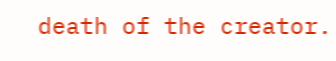death of the creator.